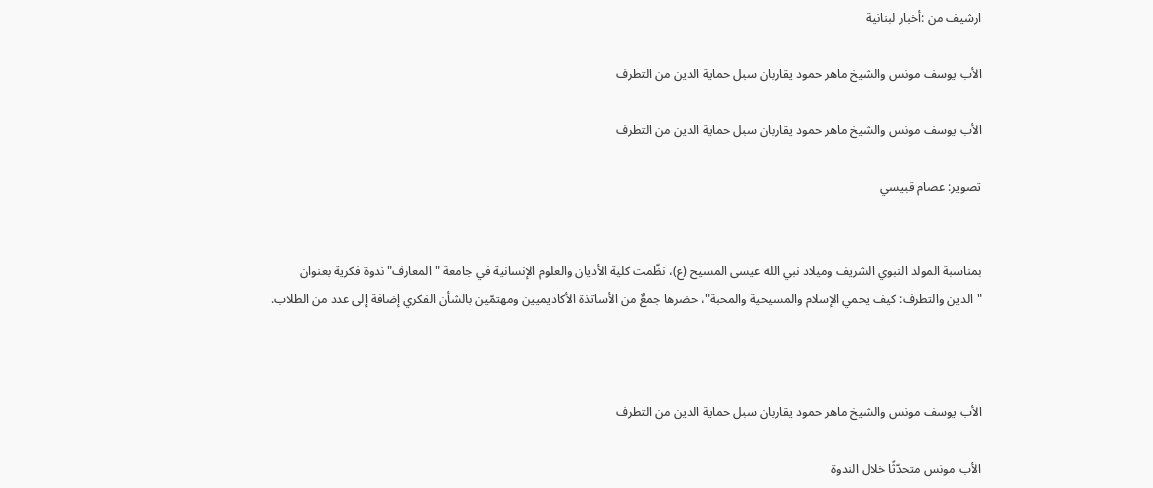ارشيف من :أخبار لبنانية

الأب يوسف مونس والشيخ ماهر حمود يقاربان سبل حماية الدين من التطرف

الأب يوسف مونس والشيخ ماهر حمود يقاربان سبل حماية الدين من التطرف

تصوير: عصام قبيسي


بمناسبة المولد النبوي الشريف وميلاد نبي الله عيسى المسيح (ع)، نظّمت كلية الأديان والعلوم الإنسانية في جامعة "المعارف" ندوة فكرية بعنوان "الدين والتطرف: كيف يحمي الإسلام والمسيحية والمحبة"، حضرها جمعٌ من الأساتذة الأكاديميين ومهتمّين بالشأن الفكري إضافة إلى عدد من الطلاب.



الأب يوسف مونس والشيخ ماهر حمود يقاربان سبل حماية الدين من التطرف

الأب مونس متحدّثًا خلال الندوة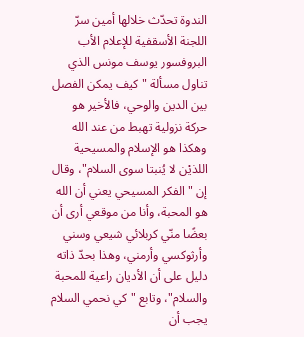الندوة تحدّث خلالها أمين سرّ اللجنة الأسقفية للإعلام الأب البروفسور يوسف مونس الذي تناول مسألة "كيف يمكن الفصل بين الدين والوحي، فالأخير هو حركة نزولية تهبط من عند الله وهكذا هو الإسلام والمسيحية اللذيْن لا يُنبتا سوى السلام"، وقال إن "الفكر المسيحي يعني أن الله هو المحبة، وأنا من موقعي أرى أن بعضًا منّي كربلائي شيعي وسني وأرثوكسي وأرمني، وهذا بحدّ ذاته دليل على أن الأديان راعية للمحبة والسلام"، وتابع "كي نحمي السلام يجب أن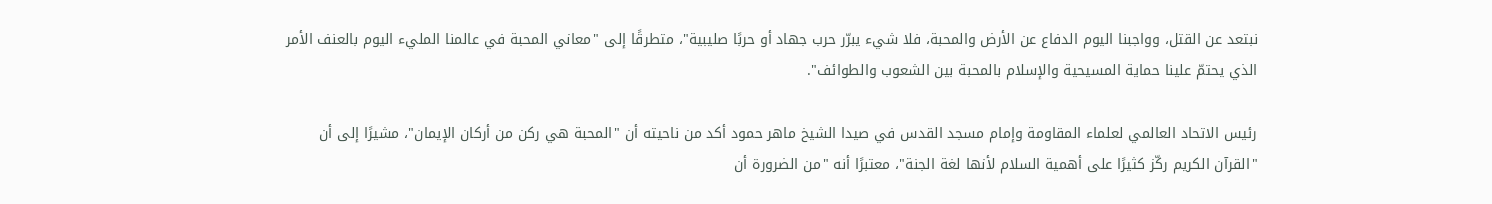نبتعد عن القتل، وواجبنا اليوم الدفاع عن الأرض والمحبة، فلا شيء يبرّر حرب جهاد أو حربًا صليبية"، متطرقًا إلى "معاني المحبة في عالمنا المليء اليوم بالعنف الأمر الذي يحتمّ علينا حماية المسيحية والإسلام بالمحبة بين الشعوب والطوائف".

رئيس الاتحاد العالمي لعلماء المقاومة وإمام مسجد القدس في صيدا الشيخ ماهر حمود أكد من ناحيته أن "المحبة هي ركن من أركان الإيمان"، مشيرًا إلى أن "القرآن الكريم ركّز كثيرًا على أهمية السلام لأنها لغة الجنة"، معتبرًا أنه "من الضرورة أن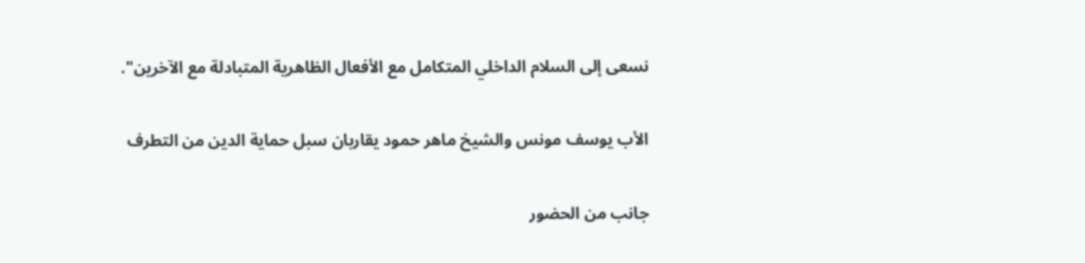نسعى إلى السلام الداخلي المتكامل مع الأفعال الظاهرية المتبادلة مع الآخرين".

الأب يوسف مونس والشيخ ماهر حمود يقاربان سبل حماية الدين من التطرف

جانب من الحضور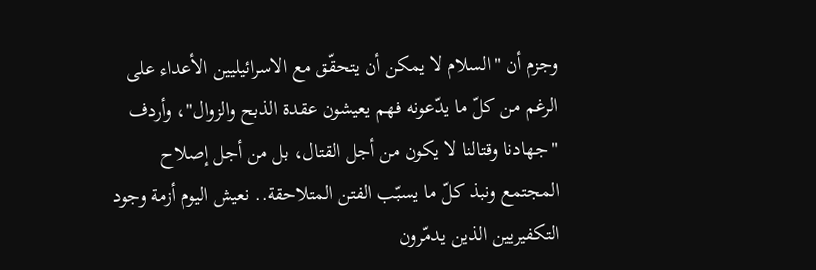وجزم أن "السلام لا يمكن أن يتحقّق مع الاسرائيليين الأعداء على الرغم من كلّ ما يدّعونه فهم يعيشون عقدة الذبح والزوال"، وأردف "جهادنا وقتالنا لا يكون من أجل القتال، بل من أجل إصلاح المجتمع ونبذ كلّ ما يسبّب الفتن المتلاحقة.. نعيش اليوم أزمة وجود التكفيريين الذين يدمّرون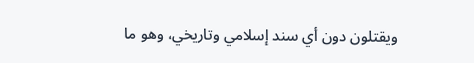ويقتلون دون أي سند إسلامي وتاريخي، وهو ما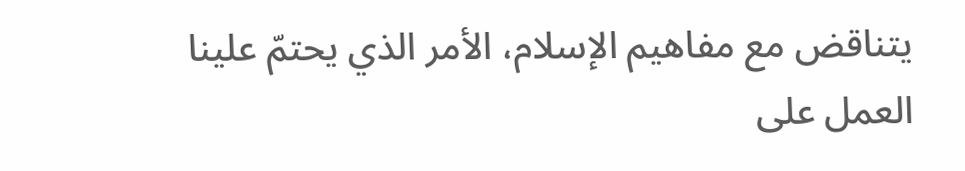يتناقض مع مفاهيم الإسلام، الأمر الذي يحتمّ علينا العمل على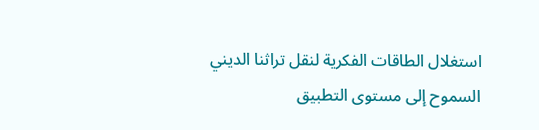استغلال الطاقات الفكرية لنقل تراثنا الديني السموح إلى مستوى التطبيق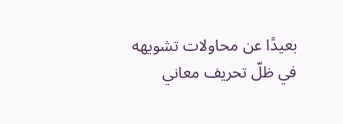بعيدًا عن محاولات تشويهه في ظلّ تحريف معاني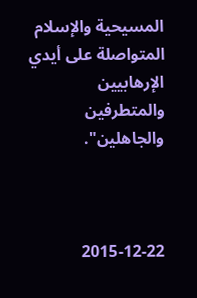المسيحية والإسلام المتواصلة على أيدي الإرهابيين والمتطرفين والجاهلين".



2015-12-22